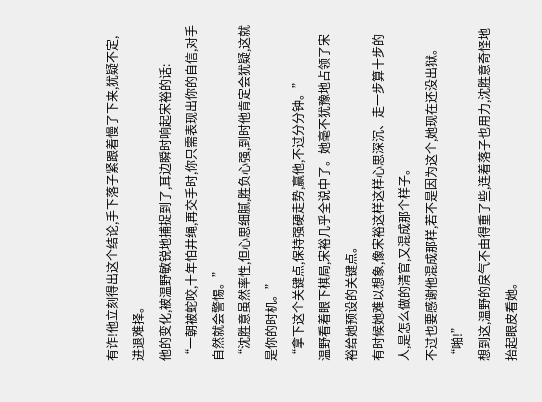有诈!他立刻得出这个结论,手下落子紧跟着慢了下来,犹疑不定,进退难择。
他的变化,被温野敏锐地捕捉到了,耳边瞬时响起宋裕的话:
“一朝被蛇咬,十年怕井绳,再交手时,你只需表现出你的自信,对手自然就会警惕。”
“沈胜意虽然率性,但心思细腻,胜负心强,到时他肯定会犹疑,这就是你的时机。”
“拿下这个关键点,保持强硬走势,赢他,不过分分钟。”
温野看着眼下棋局,宋裕几乎全说中了。她毫不犹豫地占领了宋裕给她预设的关键点。
有时候她难以想象,像宋裕这样这样心思深沉、走一步算十步的人,是怎么做的清官,又混成那个样子。
不过也要感谢他混成那样,若不是因为这个,她现在还没出狱。
“啪!”
想到这,温野的戾气不由得重了些,连着落子也用力,沈胜意奇怪地抬起眼皮看她。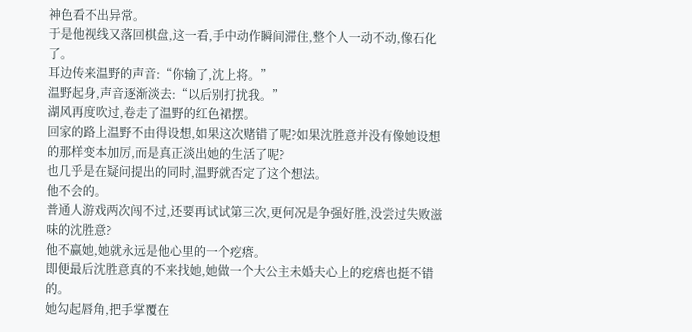神色看不出异常。
于是他视线又落回棋盘,这一看,手中动作瞬间滞住,整个人一动不动,像石化了。
耳边传来温野的声音:“你输了,沈上将。”
温野起身,声音逐渐淡去:“以后别打扰我。”
湖风再度吹过,卷走了温野的红色裙摆。
回家的路上温野不由得设想,如果这次赌错了呢?如果沈胜意并没有像她设想的那样变本加厉,而是真正淡出她的生活了呢?
也几乎是在疑问提出的同时,温野就否定了这个想法。
他不会的。
普通人游戏两次闯不过,还要再试试第三次,更何况是争强好胜,没尝过失败滋味的沈胜意?
他不赢她,她就永远是他心里的一个疙瘩。
即便最后沈胜意真的不来找她,她做一个大公主未婚夫心上的疙瘩也挺不错的。
她勾起唇角,把手掌覆在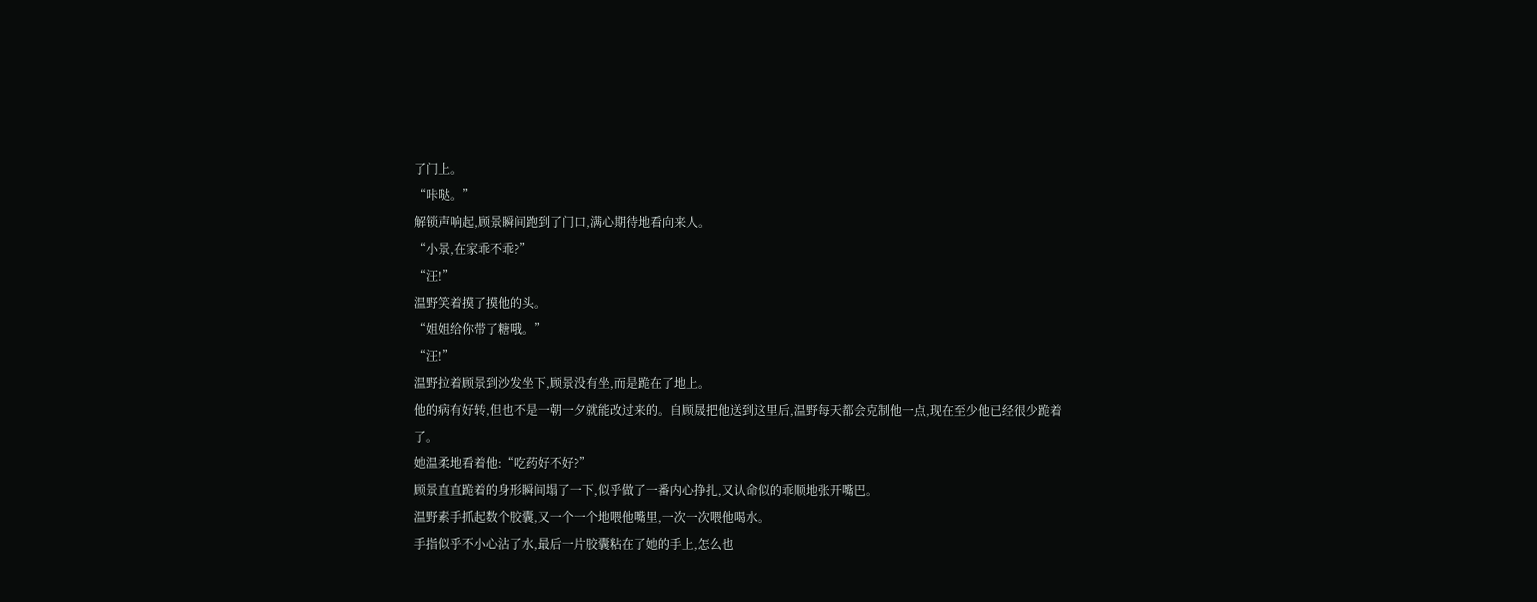了门上。
“咔哒。”
解锁声响起,顾景瞬间跑到了门口,满心期待地看向来人。
“小景,在家乖不乖?”
“汪!”
温野笑着摸了摸他的头。
“姐姐给你带了糖哦。”
“汪!”
温野拉着顾景到沙发坐下,顾景没有坐,而是跪在了地上。
他的病有好转,但也不是一朝一夕就能改过来的。自顾晟把他送到这里后,温野每天都会克制他一点,现在至少他已经很少跪着了。
她温柔地看着他:“吃药好不好?”
顾景直直跪着的身形瞬间塌了一下,似乎做了一番内心挣扎,又认命似的乖顺地张开嘴巴。
温野素手抓起数个胶囊,又一个一个地喂他嘴里,一次一次喂他喝水。
手指似乎不小心沾了水,最后一片胶囊粘在了她的手上,怎么也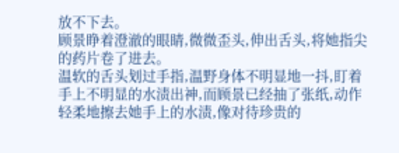放不下去。
顾景睁着澄澈的眼睛,微微歪头,伸出舌头,将她指尖的药片卷了进去。
温软的舌头划过手指,温野身体不明显地一抖,盯着手上不明显的水渍出神,而顾景已经抽了张纸,动作轻柔地擦去她手上的水渍,像对待珍贵的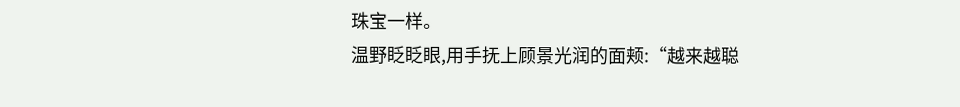珠宝一样。
温野眨眨眼,用手抚上顾景光润的面颊:“越来越聪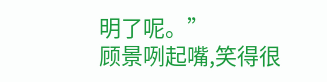明了呢。”
顾景咧起嘴,笑得很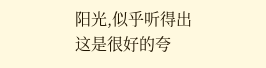阳光,似乎听得出这是很好的夸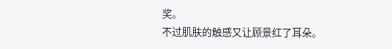奖。
不过肌肤的触感又让顾景红了耳朵。